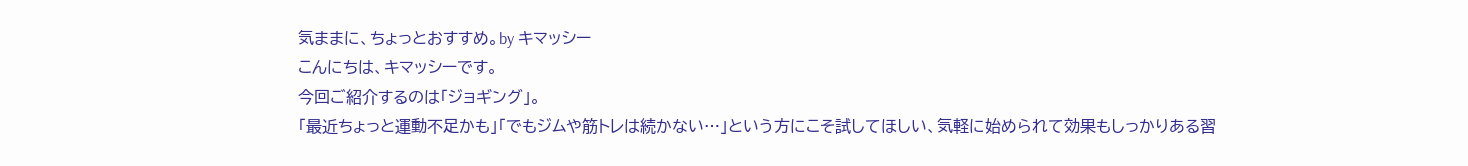気ままに、ちょっとおすすめ。by キマッシー
こんにちは、キマッシーです。
今回ご紹介するのは「ジョギング」。
「最近ちょっと運動不足かも」「でもジムや筋トレは続かない…」という方にこそ試してほしい、気軽に始められて効果もしっかりある習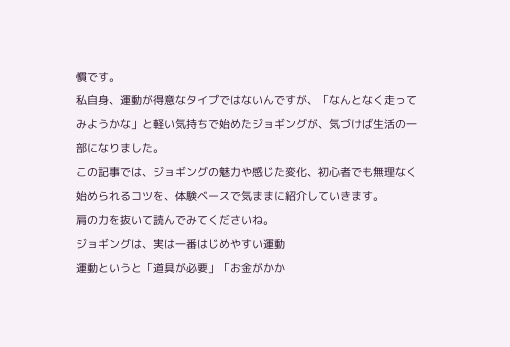慣です。
私自身、運動が得意なタイプではないんですが、「なんとなく走ってみようかな」と軽い気持ちで始めたジョギングが、気づけば生活の一部になりました。
この記事では、ジョギングの魅力や感じた変化、初心者でも無理なく始められるコツを、体験ベースで気ままに紹介していきます。
肩の力を抜いて読んでみてくださいね。
ジョギングは、実は一番はじめやすい運動
運動というと「道具が必要」「お金がかか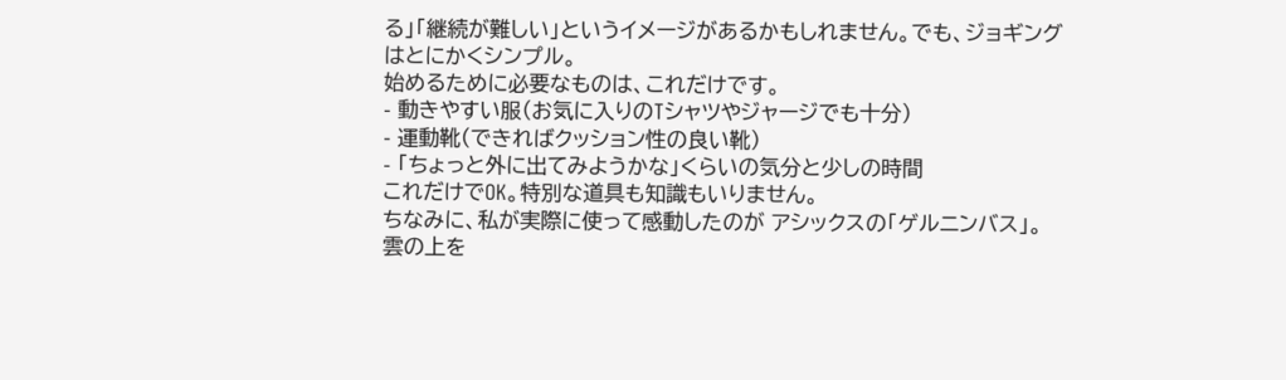る」「継続が難しい」というイメージがあるかもしれません。でも、ジョギングはとにかくシンプル。
始めるために必要なものは、これだけです。
- 動きやすい服(お気に入りのTシャツやジャージでも十分)
- 運動靴(できればクッション性の良い靴)
- 「ちょっと外に出てみようかな」くらいの気分と少しの時間
これだけでOK。特別な道具も知識もいりません。
ちなみに、私が実際に使って感動したのが アシックスの「ゲルニンバス」。
雲の上を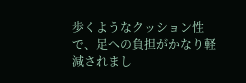歩くようなクッション性で、足への負担がかなり軽減されまし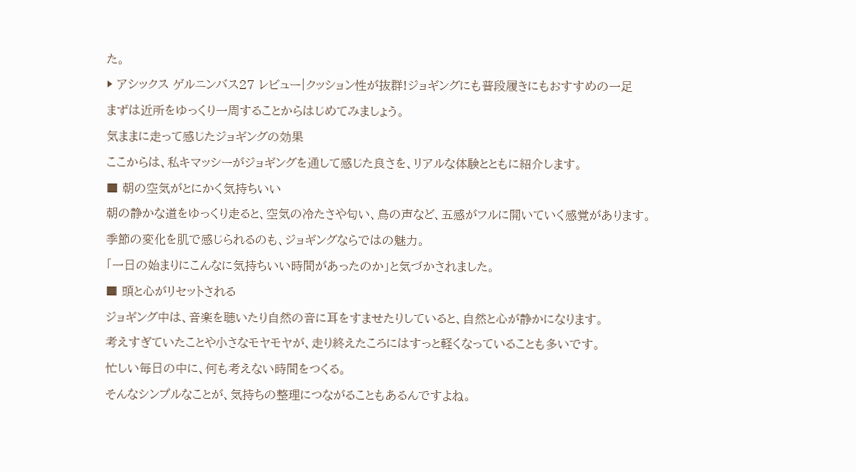た。
▶ アシックス ゲルニンバス27 レビュー|クッション性が抜群!ジョギングにも普段履きにもおすすめの一足
まずは近所をゆっくり一周することからはじめてみましょう。
気ままに走って感じたジョギングの効果
ここからは、私キマッシーがジョギングを通して感じた良さを、リアルな体験とともに紹介します。
■ 朝の空気がとにかく気持ちいい
朝の静かな道をゆっくり走ると、空気の冷たさや匂い、鳥の声など、五感がフルに開いていく感覚があります。
季節の変化を肌で感じられるのも、ジョギングならではの魅力。
「一日の始まりにこんなに気持ちいい時間があったのか」と気づかされました。
■ 頭と心がリセットされる
ジョギング中は、音楽を聴いたり自然の音に耳をすませたりしていると、自然と心が静かになります。
考えすぎていたことや小さなモヤモヤが、走り終えたころにはすっと軽くなっていることも多いです。
忙しい毎日の中に、何も考えない時間をつくる。
そんなシンプルなことが、気持ちの整理につながることもあるんですよね。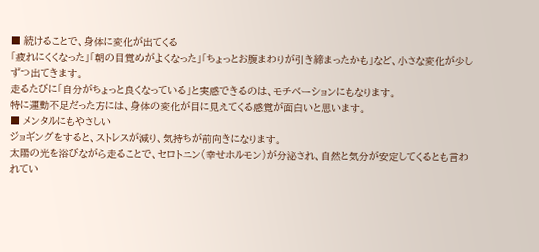■ 続けることで、身体に変化が出てくる
「疲れにくくなった」「朝の目覚めがよくなった」「ちょっとお腹まわりが引き締まったかも」など、小さな変化が少しずつ出てきます。
走るたびに「自分がちょっと良くなっている」と実感できるのは、モチベーションにもなります。
特に運動不足だった方には、身体の変化が目に見えてくる感覚が面白いと思います。
■ メンタルにもやさしい
ジョギングをすると、ストレスが減り、気持ちが前向きになります。
太陽の光を浴びながら走ることで、セロトニン(幸せホルモン)が分泌され、自然と気分が安定してくるとも言われてい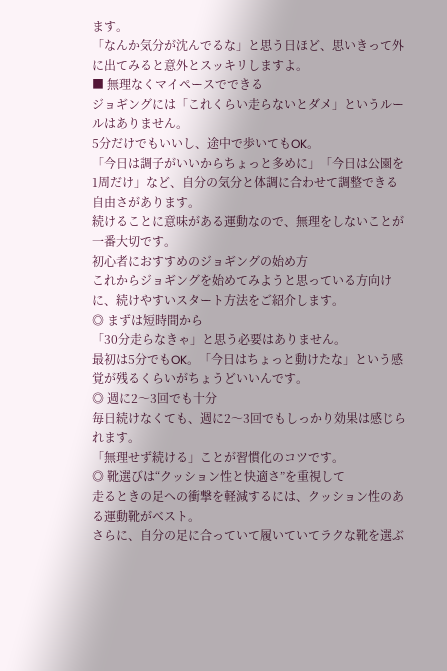ます。
「なんか気分が沈んでるな」と思う日ほど、思いきって外に出てみると意外とスッキリしますよ。
■ 無理なくマイペースでできる
ジョギングには「これくらい走らないとダメ」というルールはありません。
5分だけでもいいし、途中で歩いてもOK。
「今日は調子がいいからちょっと多めに」「今日は公園を1周だけ」など、自分の気分と体調に合わせて調整できる自由さがあります。
続けることに意味がある運動なので、無理をしないことが一番大切です。
初心者におすすめのジョギングの始め方
これからジョギングを始めてみようと思っている方向けに、続けやすいスタート方法をご紹介します。
◎ まずは短時間から
「30分走らなきゃ」と思う必要はありません。
最初は5分でもOK。「今日はちょっと動けたな」という感覚が残るくらいがちょうどいいんです。
◎ 週に2〜3回でも十分
毎日続けなくても、週に2〜3回でもしっかり効果は感じられます。
「無理せず続ける」ことが習慣化のコツです。
◎ 靴選びは“クッション性と快適さ”を重視して
走るときの足への衝撃を軽減するには、クッション性のある運動靴がベスト。
さらに、自分の足に合っていて履いていてラクな靴を選ぶ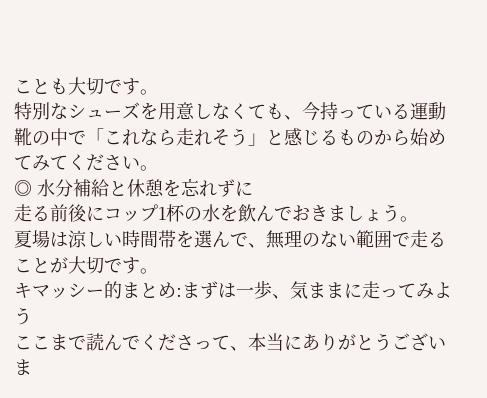ことも大切です。
特別なシューズを用意しなくても、今持っている運動靴の中で「これなら走れそう」と感じるものから始めてみてください。
◎ 水分補給と休憩を忘れずに
走る前後にコップ1杯の水を飲んでおきましょう。
夏場は涼しい時間帯を選んで、無理のない範囲で走ることが大切です。
キマッシー的まとめ:まずは一歩、気ままに走ってみよう
ここまで読んでくださって、本当にありがとうございま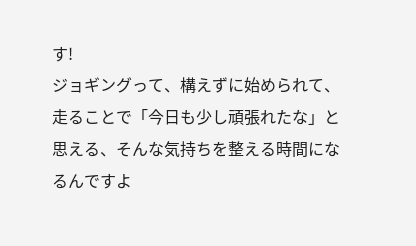す!
ジョギングって、構えずに始められて、走ることで「今日も少し頑張れたな」と思える、そんな気持ちを整える時間になるんですよ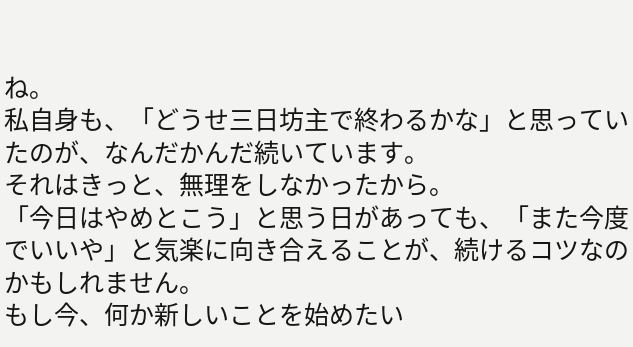ね。
私自身も、「どうせ三日坊主で終わるかな」と思っていたのが、なんだかんだ続いています。
それはきっと、無理をしなかったから。
「今日はやめとこう」と思う日があっても、「また今度でいいや」と気楽に向き合えることが、続けるコツなのかもしれません。
もし今、何か新しいことを始めたい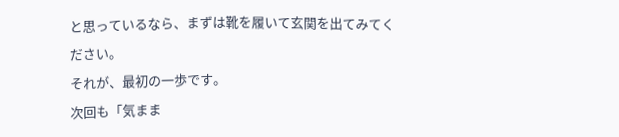と思っているなら、まずは靴を履いて玄関を出てみてください。
それが、最初の一歩です。
次回も「気まま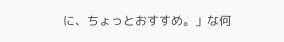に、ちょっとおすすめ。」な何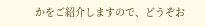かをご紹介しますので、どうぞお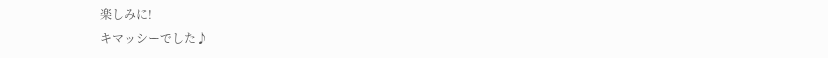楽しみに!
キマッシーでした♪